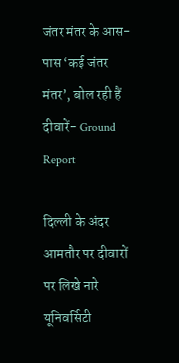जंतर मंतर के आस-पास ‘कई जंतर मंतर’, बोल रही हैं दीवारें- Ground Report

दिल्ली के अंदर आमतौर पर दीवारों पर लिखे नारे यूनिवर्सिटी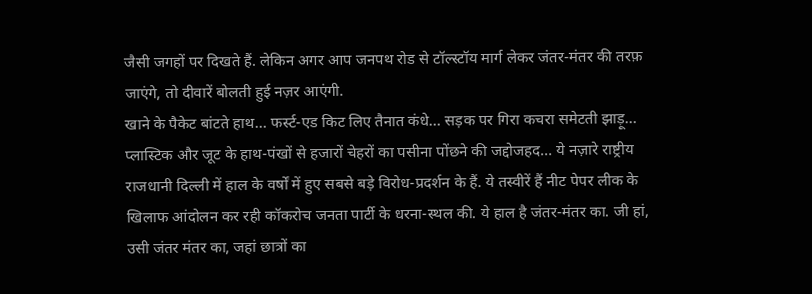जैसी जगहों पर दिखते हैं. लेकिन अगर आप जनपथ रोड से टॉल्स्टॉय मार्ग लेकर जंतर-मंतर की तरफ़ जाएंगे, तो दीवारें बोलती हुई नज़र आएंगी.
खाने के पैकेट बांटते हाथ… फर्स्ट-एड किट लिए तैनात कंधे… सड़क पर गिरा कचरा समेटती झाड़ू… प्लास्टिक और जूट के हाथ-पंखों से हजारों चेहरों का पसीना पोंछने की जद्दोजहद… ये नज़ारे राष्ट्रीय राजधानी दिल्ली में हाल के वर्षों में हुए सबसे बड़े विरोध-प्रदर्शन के हैं. ये तस्वीरें हैं नीट पेपर लीक के खिलाफ आंदोलन कर रही कॉकरोच जनता पार्टी के धरना-स्थल की. ये हाल है जंतर-मंतर का. जी हां, उसी जंतर मंतर का, जहां छात्रों का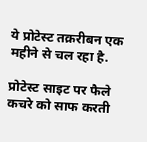ये प्रोटेस्ट तक़रीबन एक महीने से चल रहा है.

प्रोटेस्ट साइट पर फैले कचरे को साफ करती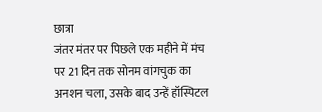छात्रा
जंतर मंतर पर पिछले एक महीने में मंच पर 21 दिन तक सोनम वांगचुक का अनशन चला, उसके बाद उन्हें हॉस्पिटल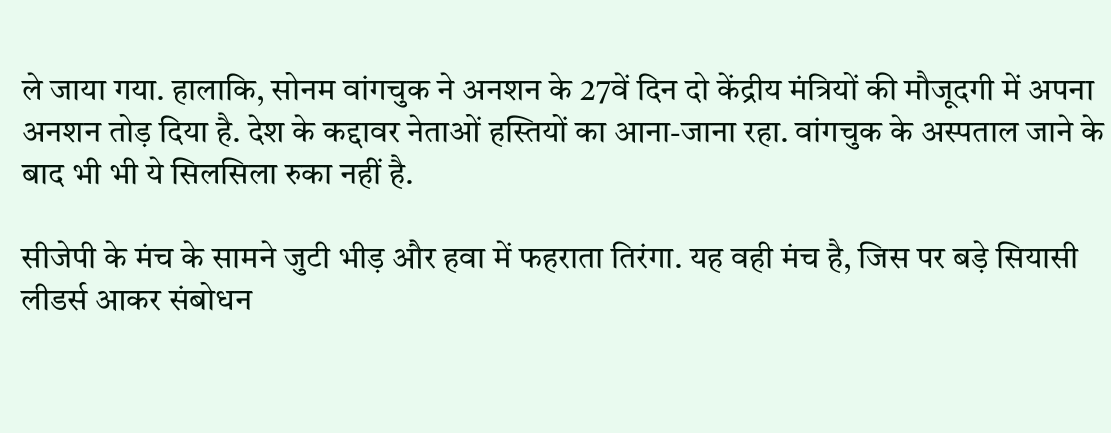ले जाया गया. हालाकि, सोनम वांगचुक ने अनशन के 27वें दिन दो केंद्रीय मंत्रियों की मौजूदगी में अपना अनशन तोड़ दिया है. देश के कद्दावर नेताओं हस्तियों का आना-जाना रहा. वांगचुक के अस्पताल जाने के बाद भी भी ये सिलसिला रुका नहीं है.

सीजेपी के मंच के सामने जुटी भीड़ और हवा में फहराता तिरंगा. यह वही मंच है, जिस पर बड़े सियासी लीडर्स आकर संबोधन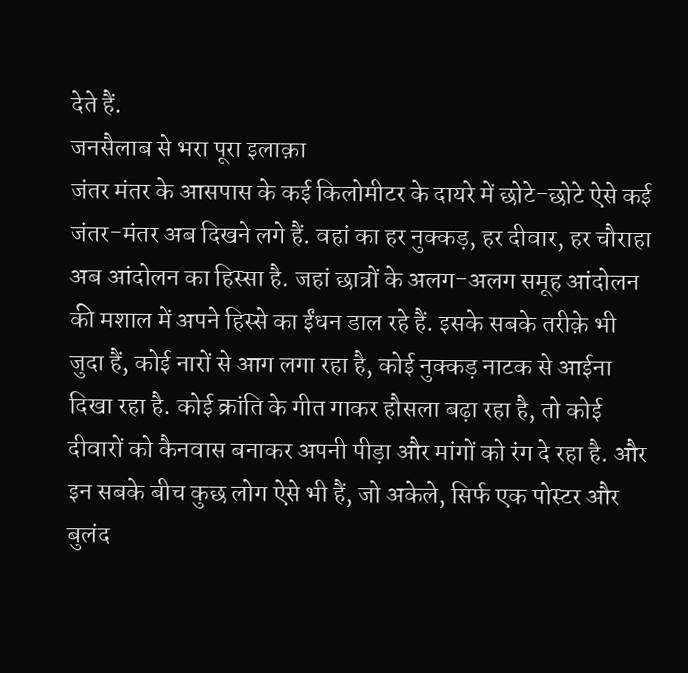देते हैं.
जनसैलाब से भरा पूरा इलाक़ा
जंतर मंतर के आसपास के कई किलोमीटर के दायरे में छोटे-छोटे ऐसे कई जंतर-मंतर अब दिखने लगे हैं. वहां का हर नुक्कड़, हर दीवार, हर चौराहा अब आंदोलन का हिस्सा है. जहां छात्रों के अलग-अलग समूह आंदोलन की मशाल में अपने हिस्से का ईंधन डाल रहे हैं. इसके सबके तरीक़े भी जुदा हैं, कोई नारों से आग लगा रहा है, कोई नुक्कड़ नाटक से आईना दिखा रहा है. कोई क्रांति के गीत गाकर हौसला बढ़ा रहा है, तो कोई दीवारों को कैनवास बनाकर अपनी पीड़ा और मांगों को रंग दे रहा है. और इन सबके बीच कुछ लोग ऐसे भी हैं, जो अकेले, सिर्फ एक पोस्टर और बुलंद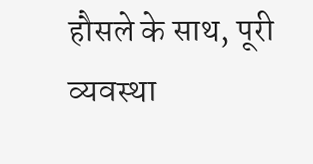हौसले के साथ, पूरी व्यवस्था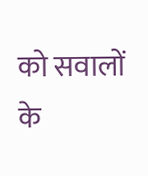को सवालों के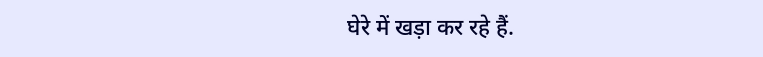घेरे में खड़ा कर रहे हैं.